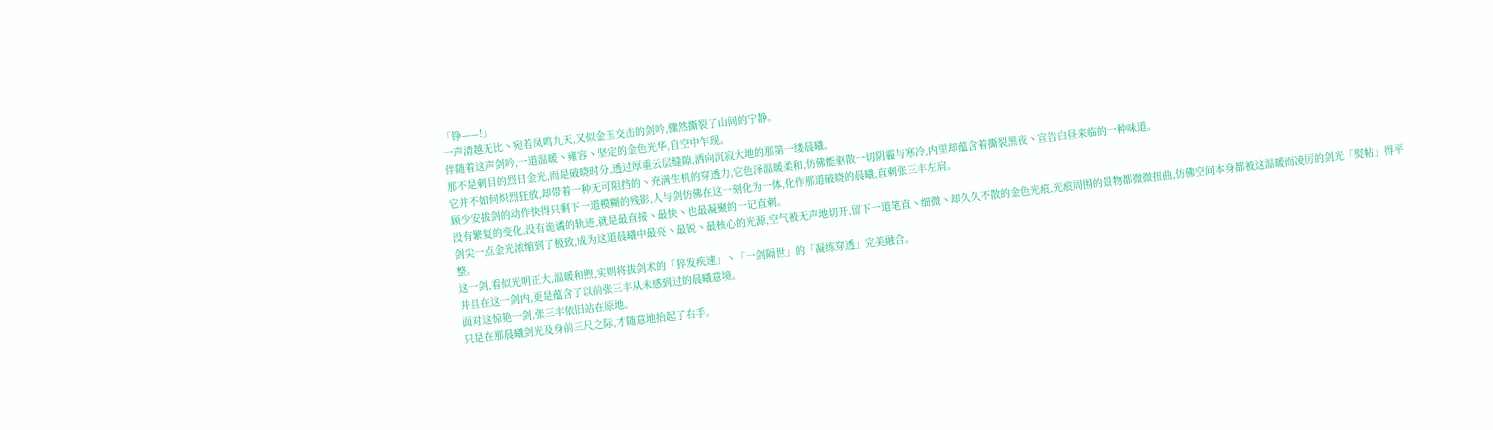「铮——!」
一声清越无比丶宛若凤鸣九天,又似金玉交击的剑吟,骤然撕裂了山间的宁静。
伴随着这声剑吟,一道温暖丶雍容丶坚定的金色光华,自空中乍现。
那不是刺目的烈日金光,而是破晓时分,透过厚重云层缝隙,洒向沉寂大地的那第一缕晨曦。
它并不如何炽烈狂放,却带着一种无可阻挡的丶充满生机的穿透力,它色泽温暖柔和,仿佛能驱散一切阴霾与寒冷,内里却蕴含着撕裂黑夜丶宣告白昼来临的一种味道。
顾少安拔剑的动作快得只剩下一道模糊的残影,人与剑仿佛在这一刻化为一体,化作那道破晓的晨曦,直刺张三丰左肩。
没有繁复的变化,没有诡谲的轨迹,就是最直接丶最快丶也最凝聚的一记直刺。
剑尖一点金光浓缩到了极致,成为这道晨曦中最亮丶最锐丶最核心的光源,空气被无声地切开,留下一道笔直丶细微丶却久久不散的金色光痕,光痕周围的景物都微微扭曲,仿佛空间本身都被这温暖而凌厉的剑光「熨帖」得平整。
这一剑,看似光明正大,温暖和煦,实则将拔剑术的「猝发疾速」丶「一剑隔世」的「凝练穿透」完美融合。
并且在这一剑内,更是蕴含了以前张三丰从未感到过的晨曦意境。
面对这惊艳一剑,张三丰依旧站在原地。
只是在那晨曦剑光及身前三尺之际,才随意地抬起了右手。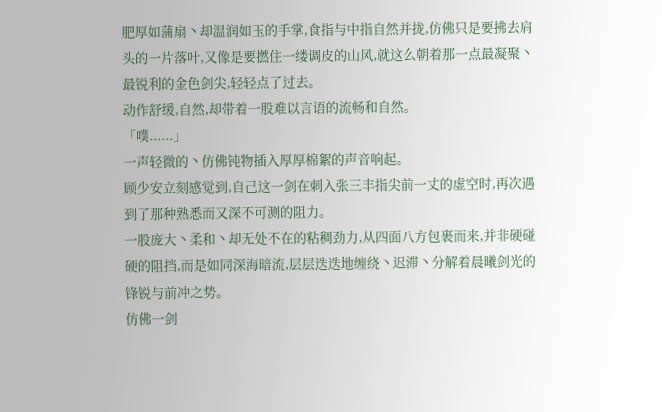肥厚如蒲扇丶却温润如玉的手掌,食指与中指自然并拢,仿佛只是要拂去肩头的一片落叶,又像是要撚住一缕调皮的山风,就这么朝着那一点最凝聚丶最锐利的金色剑尖,轻轻点了过去。
动作舒缓,自然,却带着一股难以言语的流畅和自然。
「噗......」
一声轻微的丶仿佛钝物插入厚厚棉絮的声音响起。
顾少安立刻感觉到,自己这一剑在刺入张三丰指尖前一丈的虚空时,再次遇到了那种熟悉而又深不可测的阻力。
一股庞大丶柔和丶却无处不在的粘稠劲力,从四面八方包裹而来,并非硬碰硬的阻挡,而是如同深海暗流,层层迭迭地缠绕丶迟滞丶分解着晨曦剑光的锋锐与前冲之势。
仿佛一剑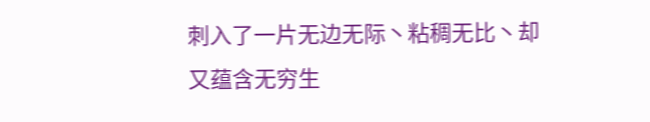刺入了一片无边无际丶粘稠无比丶却又蕴含无穷生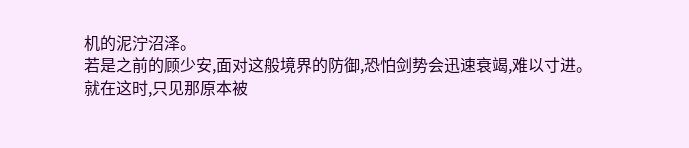机的泥泞沼泽。
若是之前的顾少安,面对这般境界的防御,恐怕剑势会迅速衰竭,难以寸进。
就在这时,只见那原本被